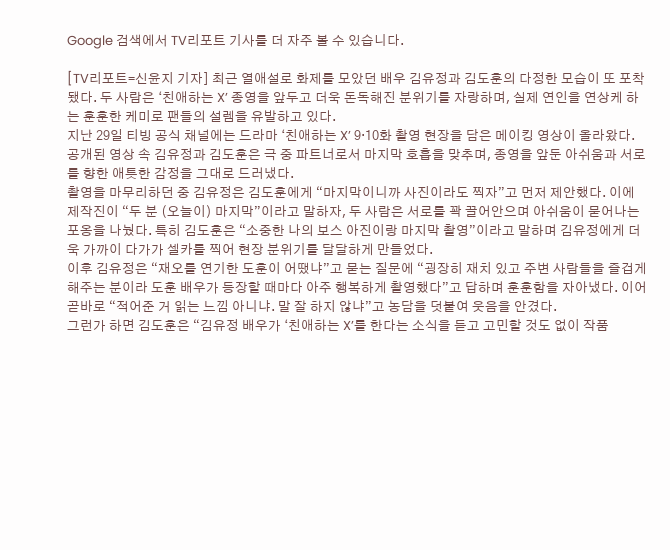Google 검색에서 TV리포트 기사를 더 자주 볼 수 있습니다.

[TV리포트=신윤지 기자] 최근 열애설로 화제를 모았던 배우 김유정과 김도훈의 다정한 모습이 또 포착됐다. 두 사람은 ‘친애하는 X’ 종영을 앞두고 더욱 돈독해진 분위기를 자랑하며, 실제 연인을 연상케 하는 훈훈한 케미로 팬들의 설렘을 유발하고 있다.
지난 29일 티빙 공식 채널에는 드라마 ‘친애하는 X’ 9·10화 촬영 현장을 담은 메이킹 영상이 올라왔다. 공개된 영상 속 김유정과 김도훈은 극 중 파트너로서 마지막 호흡을 맞추며, 종영을 앞둔 아쉬움과 서로를 향한 애틋한 감정을 그대로 드러냈다.
촬영을 마무리하던 중 김유정은 김도훈에게 “마지막이니까 사진이라도 찍자”고 먼저 제안했다. 이에 제작진이 “두 분 (오늘이) 마지막”이라고 말하자, 두 사람은 서로를 꽉 끌어안으며 아쉬움이 묻어나는 포옹을 나눴다. 특히 김도훈은 “소중한 나의 보스 아진이랑 마지막 촬영”이라고 말하며 김유정에게 더욱 가까이 다가가 셀카를 찍어 현장 분위기를 달달하게 만들었다.
이후 김유정은 “재오를 연기한 도훈이 어땠냐”고 묻는 질문에 “굉장히 재치 있고 주변 사람들을 즐겁게 해주는 분이라 도훈 배우가 등장할 때마다 아주 행복하게 촬영했다”고 답하며 훈훈함을 자아냈다. 이어 곧바로 “적어준 거 읽는 느낌 아니냐. 말 잘 하지 않냐”고 농담을 덧붙여 웃음을 안겼다.
그런가 하면 김도훈은 “김유정 배우가 ‘친애하는 X’를 한다는 소식을 듣고 고민할 것도 없이 작품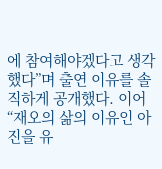에 참여해야겠다고 생각했다”며 출연 이유를 솔직하게 공개했다. 이어 “재오의 삶의 이유인 아진을 유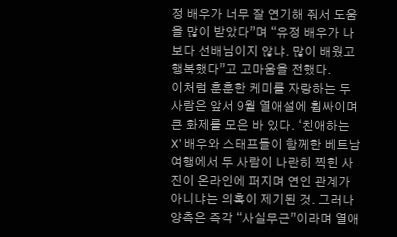정 배우가 너무 잘 연기해 줘서 도움을 많이 받았다”며 “유정 배우가 나보다 선배님이지 않냐. 많이 배웠고 행복했다”고 고마움을 전했다.
이처럼 훈훈한 케미를 자랑하는 두 사람은 앞서 9월 열애설에 휩싸이며 큰 화제를 모은 바 있다. ‘친애하는 X’ 배우와 스태프들이 함께한 베트남 여행에서 두 사람이 나란히 찍힌 사진이 온라인에 퍼지며 연인 관계가 아니냐는 의혹이 제기된 것. 그러나 양측은 즉각 “사실무근”이라며 열애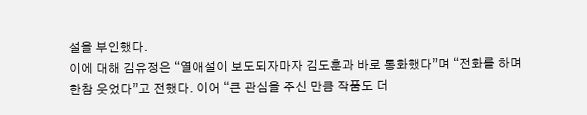설을 부인했다.
이에 대해 김유정은 “열애설이 보도되자마자 김도훈과 바로 통화했다”며 “전화를 하며 한참 웃었다”고 전했다. 이어 “큰 관심을 주신 만큼 작품도 더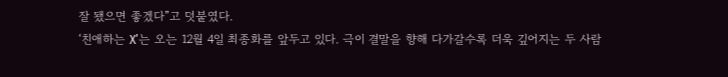잘 됐으면 좋겠다”고 덧붙였다.
‘친애하는 X’는 오는 12월 4일 최종화를 앞두고 있다. 극이 결말을 향해 다가갈수록 더욱 깊어지는 두 사람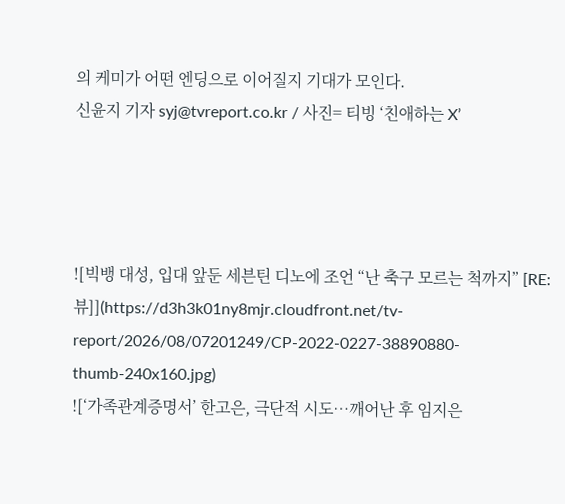의 케미가 어떤 엔딩으로 이어질지 기대가 모인다.
신윤지 기자 syj@tvreport.co.kr / 사진= 티빙 ‘친애하는 X’




![빅뱅 대성, 입대 앞둔 세븐틴 디노에 조언 “난 축구 모르는 척까지” [RE:뷰]](https://d3h3k01ny8mjr.cloudfront.net/tv-report/2026/08/07201249/CP-2022-0227-38890880-thumb-240x160.jpg)
![‘가족관계증명서’ 한고은, 극단적 시도…깨어난 후 임지은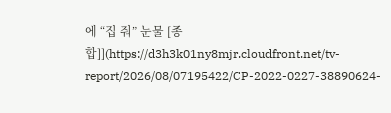에 “집 줘” 눈물 [종합]](https://d3h3k01ny8mjr.cloudfront.net/tv-report/2026/08/07195422/CP-2022-0227-38890624-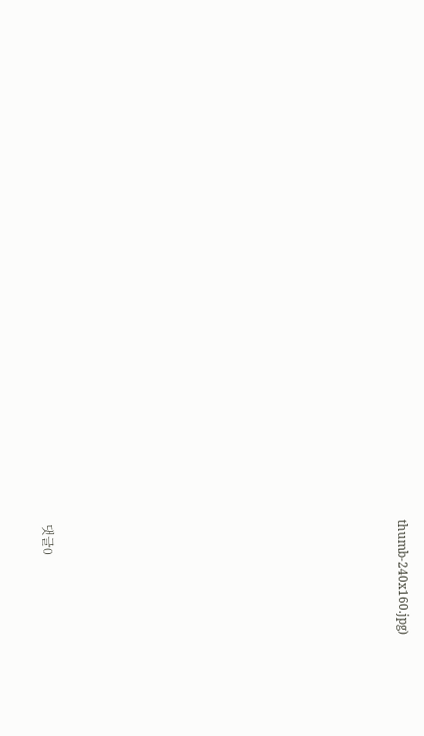thumb-240x160.jpg)













댓글0